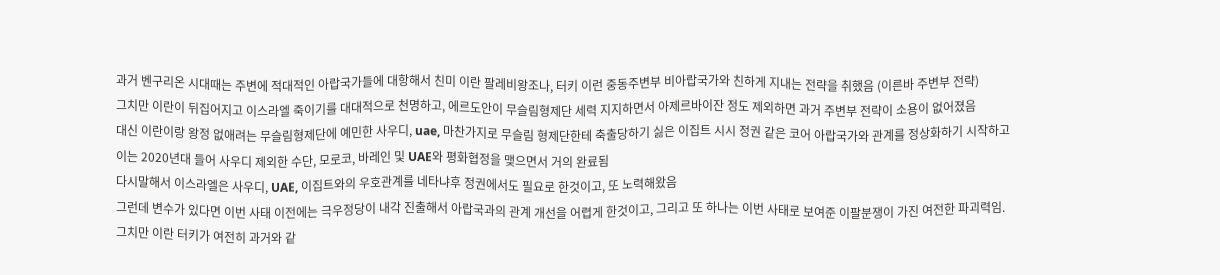과거 벤구리온 시대때는 주변에 적대적인 아랍국가들에 대항해서 친미 이란 팔레비왕조나, 터키 이런 중동주변부 비아랍국가와 친하게 지내는 전략을 취했음 (이른바 주변부 전략)
그치만 이란이 뒤집어지고 이스라엘 죽이기를 대대적으로 천명하고, 에르도안이 무슬림형제단 세력 지지하면서 아제르바이잔 정도 제외하면 과거 주변부 전략이 소용이 없어졌음
대신 이란이랑 왕정 없애려는 무슬림형제단에 예민한 사우디, uae, 마찬가지로 무슬림 형제단한테 축출당하기 싫은 이집트 시시 정권 같은 코어 아랍국가와 관계를 정상화하기 시작하고 이는 2020년대 들어 사우디 제외한 수단, 모로코, 바레인 및 UAE와 평화협정을 맺으면서 거의 완료됨
다시말해서 이스라엘은 사우디, UAE, 이집트와의 우호관계를 네타냐후 정권에서도 필요로 한것이고, 또 노력해왔음
그런데 변수가 있다면 이번 사태 이전에는 극우정당이 내각 진출해서 아랍국과의 관계 개선을 어렵게 한것이고, 그리고 또 하나는 이번 사태로 보여준 이팔분쟁이 가진 여전한 파괴력임. 그치만 이란 터키가 여전히 과거와 같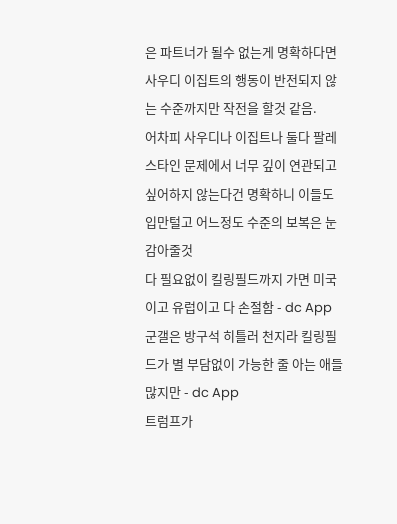은 파트너가 될수 없는게 명확하다면 사우디 이집트의 행동이 반전되지 않는 수준까지만 작전을 할것 같음.
어차피 사우디나 이집트나 둘다 팔레스타인 문제에서 너무 깊이 연관되고 싶어하지 않는다건 명확하니 이들도 입만털고 어느정도 수준의 보복은 눈감아줄것
다 필요없이 킬링필드까지 가면 미국이고 유럽이고 다 손절함 - dc App
군갤은 방구석 히틀러 천지라 킬링필드가 별 부담없이 가능한 줄 아는 애들 많지만 - dc App
트럼프가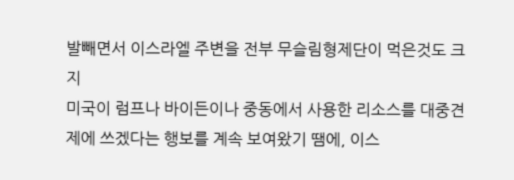발빼면서 이스라엘 주변을 전부 무슬림형제단이 먹은것도 크지
미국이 럼프나 바이든이나 중동에서 사용한 리소스를 대중견제에 쓰겠다는 행보를 계속 보여왔기 땜에, 이스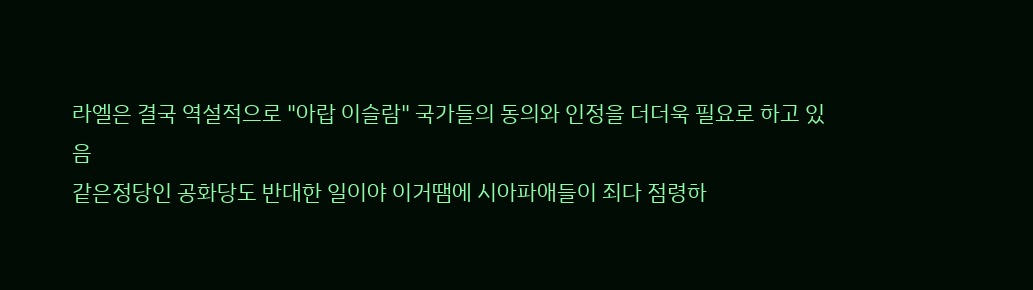라엘은 결국 역설적으로 "아랍 이슬람" 국가들의 동의와 인정을 더더욱 필요로 하고 있음
같은정당인 공화당도 반대한 일이야 이거땜에 시아파애들이 죄다 점령하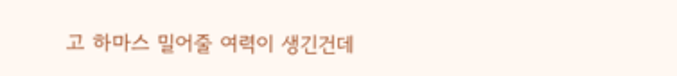고 하마스 밀어줄 여력이 생긴건데